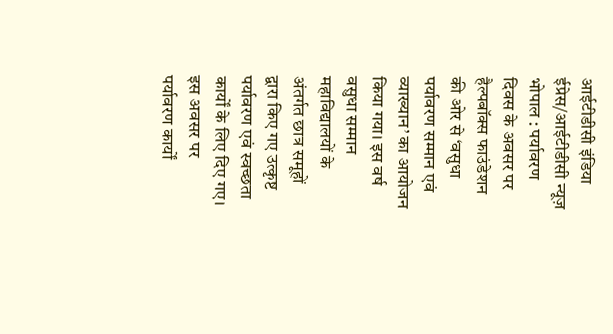आईटीडीसी इंडिया ईप्रेस/आईटीडीसी न्यूज़ भोपाल : पर्यावरण दिवस के अवसर पर हैल्पबॉक्स फाउंडेशन की ओर से ‘वसुधा पर्यावरण सम्मान एवं व्याख्यान’ का आयोजन किया गया। इस वर्ष वसुधा सम्मान महाविद्यालयों के अंतर्गत छात्र समूहों द्वारा किए गए उत्कृष्ट पर्यावरण एवं स्वच्छता कार्यों के लिए दिए गए। इस अवसर पर पर्यावरण कार्यों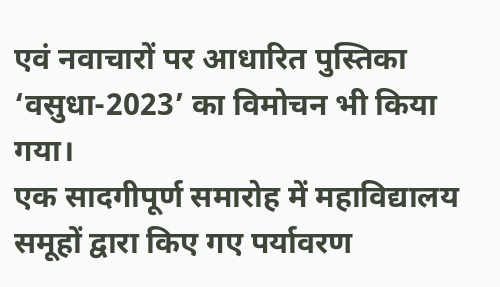एवं नवाचारों पर आधारित पुस्तिका ‘वसुधा-2023’ का विमोचन भी किया गया।
एक सादगीपूर्ण समारोह में महाविद्यालय समूहों द्वारा किए गए पर्यावरण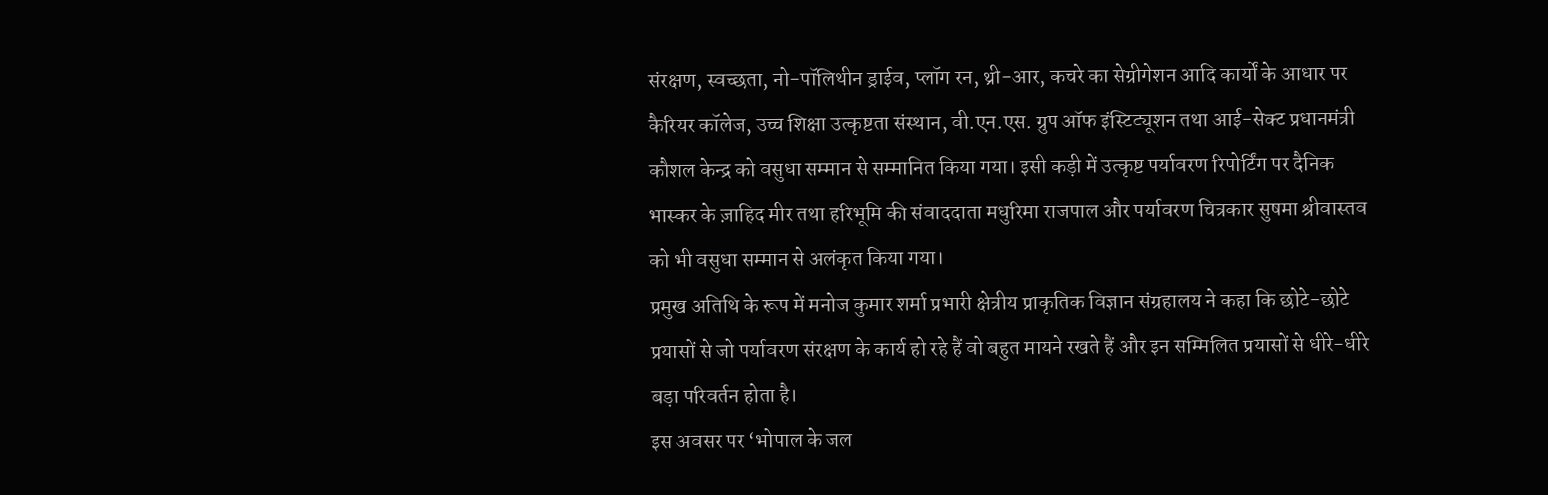संरक्षण, स्वच्छता, नो-पॉलिथीन ड्राईव, प्लॉग रन, थ्री-आर, कचरे का सेग्रीगेशन आदि कार्यों के आधार पर कैरियर कॉलेज, उच्च शिक्षा उत्कृष्टता संस्थान, वी.एन.एस. ग्रुप ऑफ इंस्टिट्यूशन तथा आई-सेक्ट प्रधानमंत्री कौशल केन्द्र को वसुधा सम्मान से सम्मानित किया गया। इसी कड़ी में उत्कृष्ट पर्यावरण रिपोर्टिंग पर दैनिक भास्कर के ज़ाहिद मीर तथा हरिभूमि की संवाददाता मधुरिमा राजपाल और पर्यावरण चित्रकार सुषमा श्रीवास्तव को भी वसुधा सम्मान से अलंकृत किया गया।
प्रमुख अतिथि के रूप में मनोज कुमार शर्मा प्रभारी क्षेत्रीय प्राकृतिक विज्ञान संग्रहालय ने कहा कि छोटे-छोटे प्रयासों से जो पर्यावरण संरक्षण के कार्य हो रहे हैं वो बहुत मायने रखते हैं और इन सम्मिलित प्रयासों से धीरे-धीरे बड़ा परिवर्तन होता है।
इस अवसर पर ‘भोपाल के जल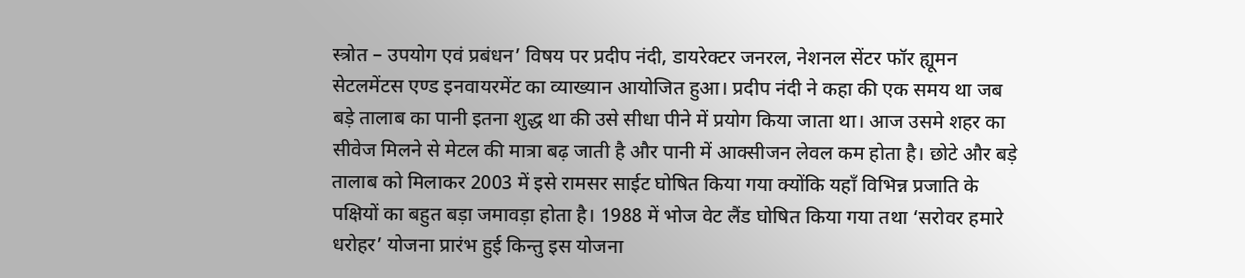स्त्रोत – उपयोग एवं प्रबंधन’ विषय पर प्रदीप नंदी, डायरेक्टर जनरल, नेशनल सेंटर फॉर ह्यूमन सेटलमेंटस एण्ड इनवायरमेंट का व्याख्यान आयोजित हुआ। प्रदीप नंदी ने कहा की एक समय था जब बड़े तालाब का पानी इतना शुद्ध था की उसे सीधा पीने में प्रयोग किया जाता था। आज उसमे शहर का सीवेज मिलने से मेटल की मात्रा बढ़ जाती है और पानी में आक्सीजन लेवल कम होता है। छोटे और बड़े तालाब को मिलाकर 2003 में इसे रामसर साईट घोषित किया गया क्योंकि यहाँ विभिन्न प्रजाति के पक्षियों का बहुत बड़ा जमावड़ा होता है। 1988 में भोज वेट लैंड घोषित किया गया तथा ‘सरोवर हमारे धरोहर’ योजना प्रारंभ हुई किन्तु इस योजना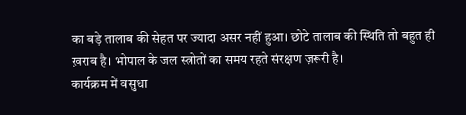का बड़े तालाब की सेहत पर ज्यादा असर नहीं हुआ। छोटे तालाब की स्थिति तो बहुत ही ख़राब है। भोपाल के जल स्त्रोतों का समय रहते संरक्षण ज़रूरी है।
कार्यक्रम में वसुधा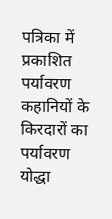पत्रिका में प्रकाशित पर्यावरण कहानियों के किरदारों का पर्यावरण योद्धा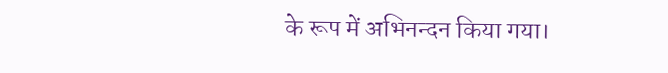के रूप में अभिनन्दन किया गया।